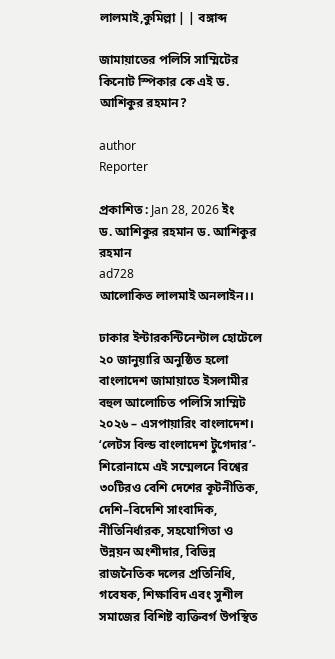লালমাই,কুমিল্লা | | বঙ্গাব্দ

জামায়াতের পলিসি সাম্মিটের কিনোট স্পিকার কে এই ড. আশিকুর রহমান?

author
Reporter

প্রকাশিত : Jan 28, 2026 ইং
ড. আশিকুর রহমান ড. আশিকুর রহমান
ad728
আলোকিত লালমাই অনলাইন।।

ঢাকার ইন্টারকন্টিনেন্টাল হোটেলে ২০ জানুয়ারি অনুষ্ঠিত হলো বাংলাদেশ জামায়াতে ইসলামীর বহুল আলোচিত পলিসি সাম্মিট ২০২৬ – এসপায়ারিং বাংলাদেশ। ‘লেটস বিল্ড বাংলাদেশ টুগেদার’- শিরোনামে এই সম্মেলনে বিশ্বের ৩০টিরও বেশি দেশের কূটনীতিক, দেশি–বিদেশি সাংবাদিক, নীতিনির্ধারক, সহযোগিতা ও উন্নয়ন অংশীদার, বিভিন্ন রাজনৈতিক দলের প্রতিনিধি, গবেষক, শিক্ষাবিদ এবং সুশীল সমাজের বিশিষ্ট ব্যক্তিবর্গ উপস্থিত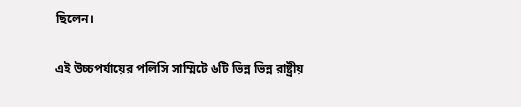ছিলেন।

এই উচ্চপর্যায়ের পলিসি সাম্মিটে ৬টি ভিন্ন ভিন্ন রাষ্ট্রীয়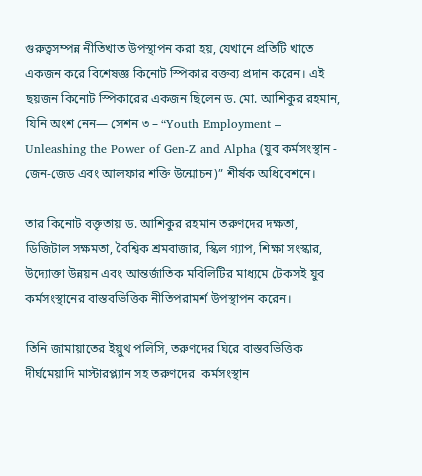গুরুত্বসম্পন্ন নীতিখাত উপস্থাপন করা হয়, যেখানে প্রতিটি খাতে একজন করে বিশেষজ্ঞ কিনোট স্পিকার বক্তব্য প্রদান করেন। এই ছয়জন কিনোট স্পিকারের একজন ছিলেন ড. মো. আশিকুর রহমান, যিনি অংশ নেন— সেশন ৩ – “Youth Employment – Unleashing the Power of Gen-Z and Alpha (যুব কর্মসংস্থান - জেন-জেড এবং আলফার শক্তি উন্মোচন)” শীর্ষক অধিবেশনে।

তার কিনোট বক্তৃতায় ড. আশিকুর রহমান তরুণদের দক্ষতা, ডিজিটাল সক্ষমতা, বৈশ্বিক শ্রমবাজার, স্কিল গ্যাপ, শিক্ষা সংস্কার, উদ্যোক্তা উন্নয়ন এবং আন্তর্জাতিক মবিলিটির মাধ্যমে টেকসই যুব কর্মসংস্থানের বাস্তবভিত্তিক নীতিপরামর্শ উপস্থাপন করেন।

তিনি জামায়াতের ইয়ুথ পলিসি, তরুণদের ঘিরে বাস্তবভিত্তিক দীর্ঘমেয়াদি মাস্টারপ্ল্যান সহ তরুণদের  কর্মসংস্থান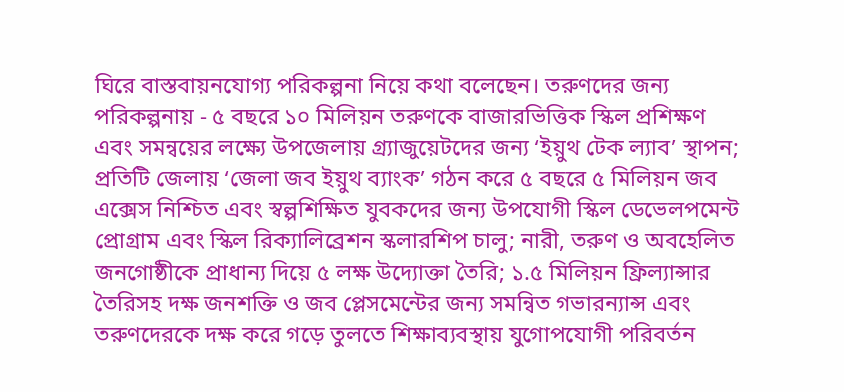ঘিরে বাস্তবায়নযোগ্য পরিকল্পনা নিয়ে কথা বলেছেন। তরুণদের জন্য পরিকল্পনায় - ৫ বছরে ১০ মিলিয়ন তরুণকে বাজারভিত্তিক স্কিল প্রশিক্ষণ এবং সমন্বয়ের লক্ষ্যে উপজেলায় গ্র্যাজুয়েটদের জন্য ‘ইয়ুথ টেক ল্যাব’ স্থাপন; প্রতিটি জেলায় ‘জেলা জব ইয়ুথ ব্যাংক’ গঠন করে ৫ বছরে ৫ মিলিয়ন জব এক্সেস নিশ্চিত এবং স্বল্পশিক্ষিত যুবকদের জন্য উপযোগী স্কিল ডেভেলপমেন্ট প্রোগ্রাম এবং স্কিল রিক্যালিব্রেশন স্কলারশিপ চালু; নারী, তরুণ ও অবহেলিত জনগোষ্ঠীকে প্রাধান্য দিয়ে ৫ লক্ষ উদ্যোক্তা তৈরি; ১.৫ মিলিয়ন ফ্রিল্যান্সার তৈরিসহ দক্ষ জনশক্তি ও জব প্লেসমেন্টের জন্য সমন্বিত গভারন্যান্স এবং তরুণদেরকে দক্ষ করে গড়ে তুলতে শিক্ষাব্যবস্থায় যুগোপযোগী পরিবর্তন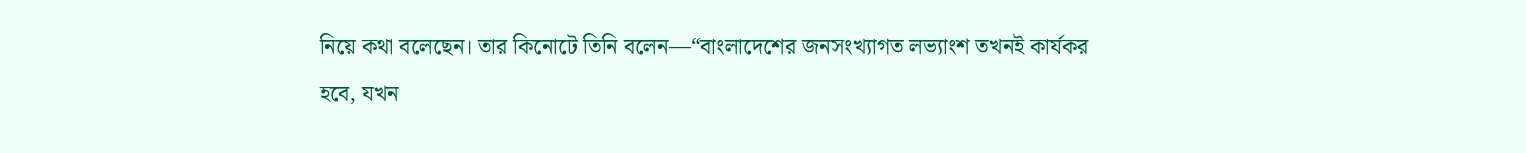নিয়ে কথা বলেছেন। তার কিনোটে তিনি বলেন—“বাংলাদেশের জনসংখ্যাগত লভ্যাংশ তখনই কার্যকর হবে, যখন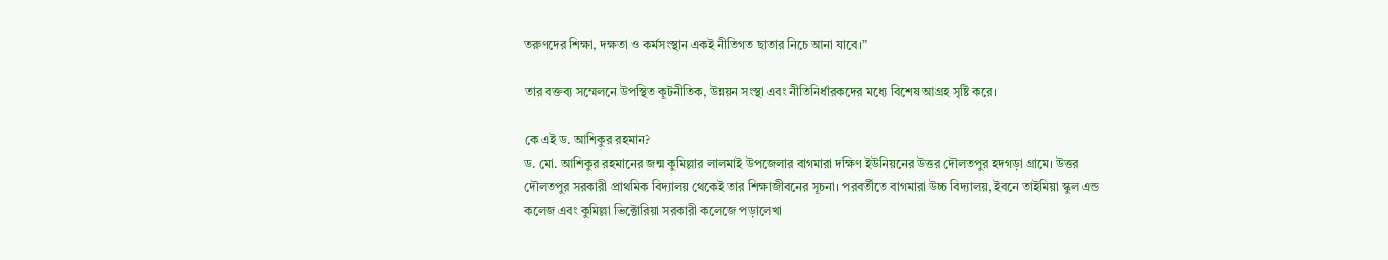তরুণদের শিক্ষা, দক্ষতা ও কর্মসংস্থান একই নীতিগত ছাতার নিচে আনা যাবে।”

তার বক্তব্য সম্মেলনে উপস্থিত কূটনীতিক, উন্নয়ন সংস্থা এবং নীতিনির্ধারকদের মধ্যে বিশেষ আগ্রহ সৃষ্টি করে।

কে এই ড. আশিকুর রহমান?
ড. মো. আশিকুর রহমানের জন্ম কুমিল্লার লালমাই উপজেলার বাগমারা দক্ষিণ ইউনিয়নের উত্তর দৌলতপুর হদগড়া গ্রামে। উত্তর দৌলতপুর সরকারী প্রাথমিক বিদ্যালয় থেকেই তার শিক্ষাজীবনের সূচনা। পরবর্তীতে বাগমারা উচ্চ বিদ্যালয়, ইবনে তাইমিয়া স্কুল এন্ড কলেজ এবং কুমিল্লা ভিক্টোরিয়া সরকারী কলেজে পড়ালেখা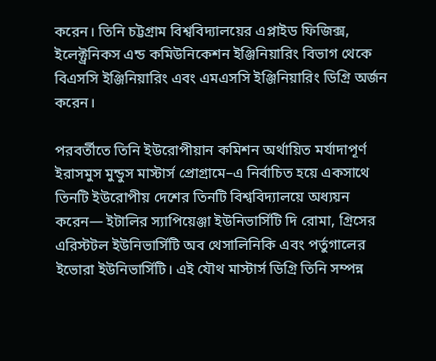করেন। তিনি চট্টগ্রাম বিশ্ববিদ্যালয়ের এপ্লাইড ফিজিক্স, ইলেক্ট্রনিকস এন্ড কমিউনিকেশন ইঞ্জিনিয়ারিং বিভাগ থেকে বিএসসি ইঞ্জিনিয়ারিং এবং এমএসসি ইঞ্জিনিয়ারিং ডিগ্রি অর্জন করেন।

পরবর্তীতে তিনি ইউরোপীয়ান কমিশন অর্থায়িত মর্যাদাপূর্ণ ইরাসমুস মুন্ডুস মাস্টার্স প্রোগ্রামে–এ নির্বাচিত হয়ে একসাথে তিনটি ইউরোপীয় দেশের তিনটি বিশ্ববিদ্যালয়ে অধ্যয়ন করেন— ইটালির স্যাপিয়েঞ্জা ইউনিভার্সিটি দি রোমা, গ্রিসের এরিস্টটল ইউনিভার্সিটি অব থেসালিনিকি এবং পর্তুগালের ইভোরা ইউনিভার্সিটি। এই যৌথ মাস্টার্স ডিগ্রি তিনি সম্পন্ন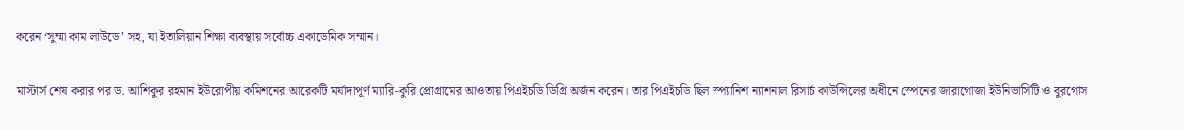করেন ‘সুম্মা কাম লাউডে’ সহ, যা ইতালিয়ান শিক্ষা ব্যবস্থায় সর্বোচ্চ একাডেমিক সম্মান।

মাস্টার্স শেষ করার পর ড. আশিকুর রহমান ইউরোপীয় কমিশনের আরেকটি মর্যাদাপূর্ণ ম্যারি-কুরি প্রোগ্রামের আওতায় পিএইচডি ডিগ্রি অর্জন করেন। তার পিএইচডি ছিল স্প্যানিশ ন্যাশনাল রিসার্চ কাউন্সিলের অধীনে স্পেনের জারাগোজা ইউনিভার্সিটি ও বুরগোস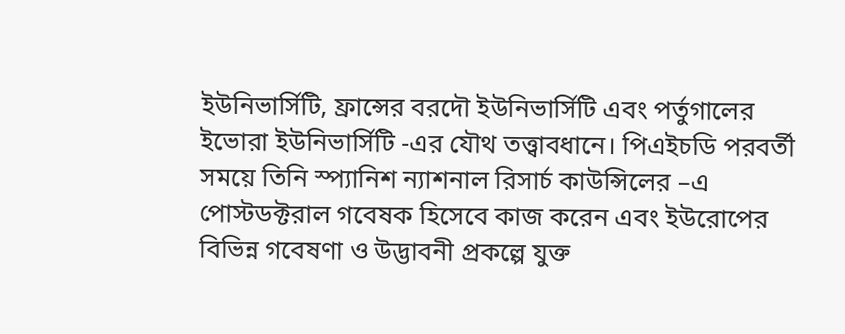ইউনিভার্সিটি, ফ্রান্সের বরদৌ ইউনিভার্সিটি এবং পর্তুগালের ইভোরা ইউনিভার্সিটি -এর যৌথ তত্ত্বাবধানে। পিএইচডি পরবর্তী সময়ে তিনি স্প্যানিশ ন্যাশনাল রিসার্চ কাউন্সিলের –এ পোস্টডক্টরাল গবেষক হিসেবে কাজ করেন এবং ইউরোপের বিভিন্ন গবেষণা ও উদ্ভাবনী প্রকল্পে যুক্ত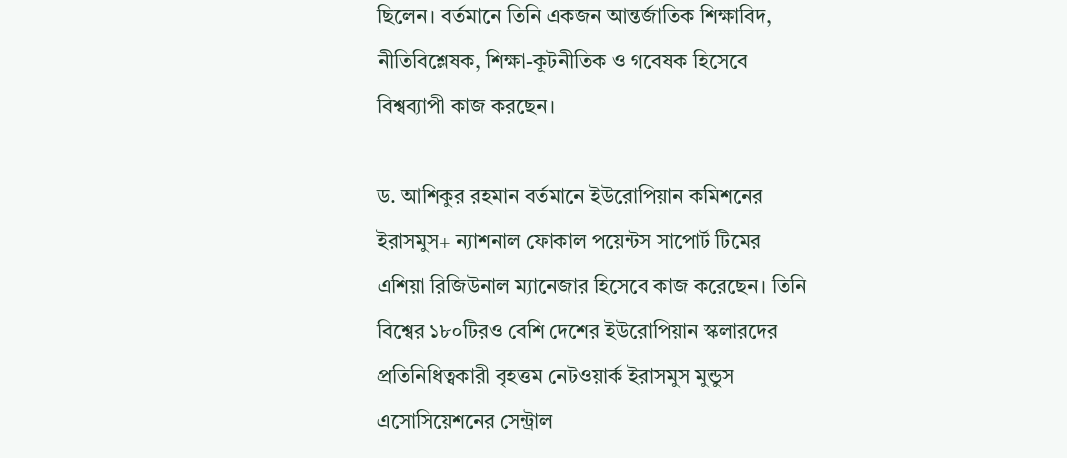ছিলেন। বর্তমানে তিনি একজন আন্তর্জাতিক শিক্ষাবিদ, নীতিবিশ্লেষক, শিক্ষা-কূটনীতিক ও গবেষক হিসেবে বিশ্বব্যাপী কাজ করছেন।

ড. আশিকুর রহমান বর্তমানে ইউরোপিয়ান কমিশনের ইরাসমুস+ ন্যাশনাল ফোকাল পয়েন্টস সাপোর্ট টিমের এশিয়া রিজিউনাল ম্যানেজার হিসেবে কাজ করেছেন। তিনি বিশ্বের ১৮০টিরও বেশি দেশের ইউরোপিয়ান স্কলারদের প্রতিনিধিত্বকারী বৃহত্তম নেটওয়ার্ক ইরাসমুস মুন্ডুস এসোসিয়েশনের সেন্ট্রাল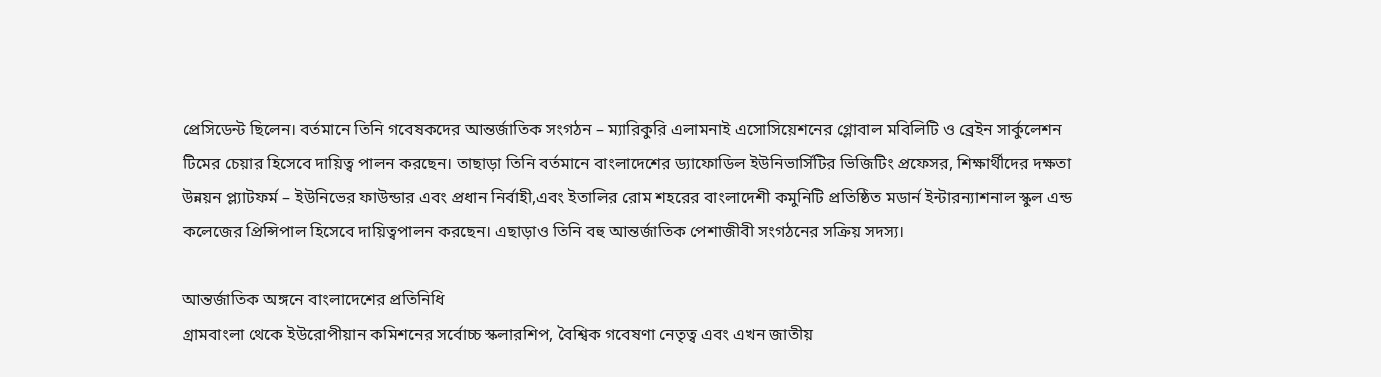প্রেসিডেন্ট ছিলেন। বর্তমানে তিনি গবেষকদের আন্তর্জাতিক সংগঠন – ম্যারিকুরি এলামনাই এসোসিয়েশনের গ্লোবাল মবিলিটি ও ব্রেইন সার্কুলেশন টিমের চেয়ার হিসেবে দায়িত্ব পালন করছেন। তাছাড়া তিনি বর্তমানে বাংলাদেশের ড্যাফোডিল ইউনিভার্সিটির ভিজিটিং প্রফেসর, শিক্ষার্থীদের দক্ষতা উন্নয়ন প্ল্যাটফর্ম – ইউনিভের ফাউন্ডার এবং প্রধান নির্বাহী,এবং ইতালির রোম শহরের বাংলাদেশী কমুনিটি প্রতিষ্ঠিত মডার্ন ইন্টারন্যাশনাল স্কুল এন্ড কলেজের প্রিন্সিপাল হিসেবে দায়িত্বপালন করছেন। এছাড়াও তিনি বহু আন্তর্জাতিক পেশাজীবী সংগঠনের সক্রিয় সদস্য।

আন্তর্জাতিক অঙ্গনে বাংলাদেশের প্রতিনিধি
গ্রামবাংলা থেকে ইউরোপীয়ান কমিশনের সর্বোচ্চ স্কলারশিপ, বৈশ্বিক গবেষণা নেতৃত্ব এবং এখন জাতীয়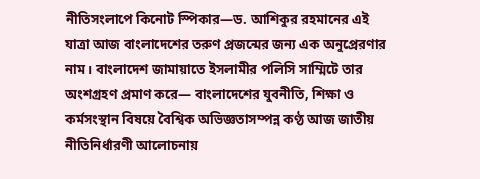নীতিসংলাপে কিনোট স্পিকার—ড. আশিকুর রহমানের এই যাত্রা আজ বাংলাদেশের তরুণ প্রজন্মের জন্য এক অনুপ্রেরণার নাম। বাংলাদেশ জামায়াতে ইসলামীর পলিসি সাম্মিটে তার অংশগ্রহণ প্রমাণ করে— বাংলাদেশের যুবনীতি, শিক্ষা ও কর্মসংস্থান বিষয়ে বৈশ্বিক অভিজ্ঞতাসম্পন্ন কণ্ঠ আজ জাতীয় নীতিনির্ধারণী আলোচনায়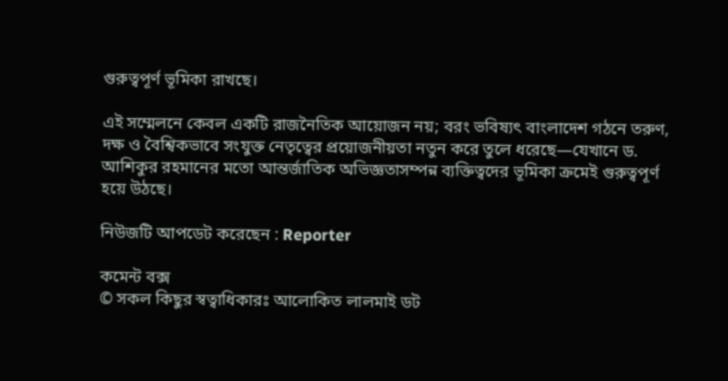গুরুত্বপূর্ণ ভূমিকা রাখছে।

এই সম্মেলনে কেবল একটি রাজনৈতিক আয়োজন নয়; বরং ভবিষ্যৎ বাংলাদেশ গঠনে তরুণ, দক্ষ ও বৈশ্বিকভাবে সংযুক্ত নেতৃত্বের প্রয়োজনীয়তা নতুন করে তুলে ধরেছে—যেখানে ড. আশিকুর রহমানের মতো আন্তর্জাতিক অভিজ্ঞতাসম্পন্ন ব্যক্তিত্বদের ভূমিকা ক্রমেই গুরুত্বপূর্ণ হয়ে উঠছে।

নিউজটি আপডেট করেছেন : Reporter

কমেন্ট বক্স
© সকল কিছুর স্বত্বাধিকারঃ আলোকিত লালমাই ডট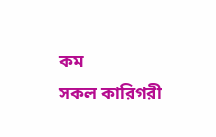কম
সকল কারিগরী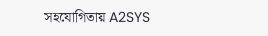সহযোগিতায় A2SYS